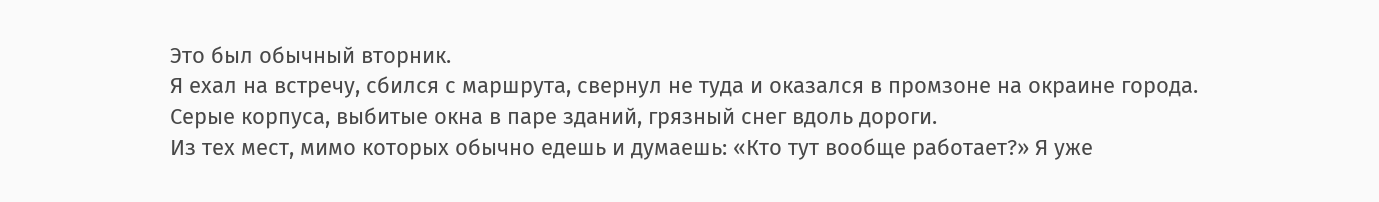Это был обычный вторник.
Я ехал на встречу, сбился с маршрута, свернул не туда и оказался в промзоне на окраине города. Серые корпуса, выбитые окна в паре зданий, грязный снег вдоль дороги.
Из тех мест, мимо которых обычно едешь и думаешь: «Кто тут вообще работает?» Я уже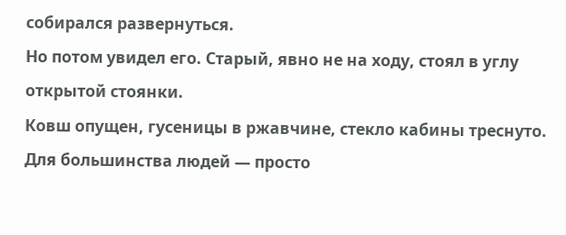собирался развернуться.
Но потом увидел его. Старый, явно не на ходу, стоял в углу открытой стоянки.
Ковш опущен, гусеницы в ржавчине, стекло кабины треснуто. Для большинства людей — просто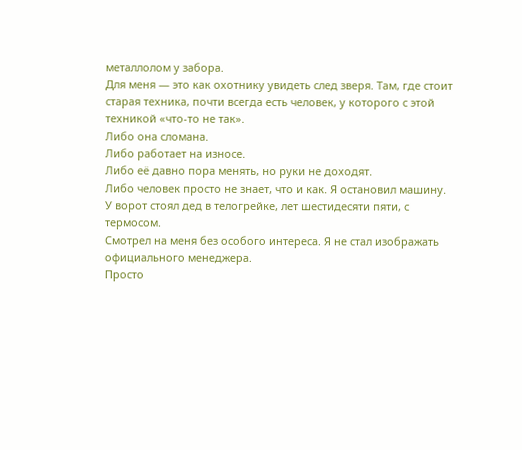металлолом у забора.
Для меня — это как охотнику увидеть след зверя. Там, где стоит старая техника, почти всегда есть человек, у которого с этой техникой «что-то не так».
Либо она сломана.
Либо работает на износе.
Либо её давно пора менять, но руки не доходят.
Либо человек просто не знает, что и как. Я остановил машину. У ворот стоял дед в телогрейке, лет шестидесяти пяти, с термосом.
Смотрел на меня без особого интереса. Я не стал изображать официального менеджера.
Просто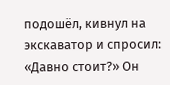подошёл, кивнул на экскаватор и спросил: «Давно стоит?» Он